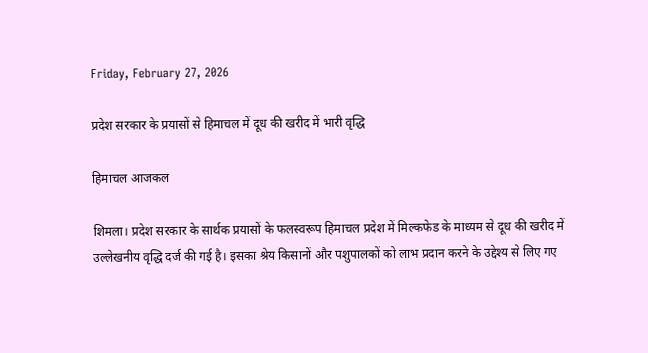Friday, February 27, 2026

प्रदेश सरकार के प्रयासों से हिमाचल में दूध की खरीद में भारी वृद्धि

हिमाचल आजकल

शिमला। प्रदेश सरकार के सार्थक प्रयासों के फलस्वरूप हिमाचल प्रदेश में मिल्कफेड के माध्यम से दूध की खरीद में उल्लेखनीय वृद्धि दर्ज की गई है। इसका श्रेय किसानों और पशुपालकों को लाभ प्रदान करने के उद्देश्य से लिए गए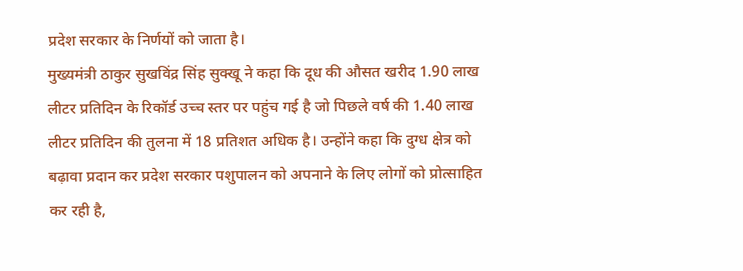प्रदेश सरकार के निर्णयों को जाता है।
मुख्यमंत्री ठाकुर सुखविंद्र सिंह सुक्खू ने कहा कि दूध की औसत खरीद 1.90 लाख लीटर प्रतिदिन के रिकॉर्ड उच्च स्तर पर पहुंच गई है जो पिछले वर्ष की 1.40 लाख लीटर प्रतिदिन की तुलना में 18 प्रतिशत अधिक है। उन्होंने कहा कि दुग्ध क्षेत्र को बढ़ावा प्रदान कर प्रदेश सरकार पशुपालन को अपनाने के लिए लोगों को प्रोत्साहित कर रही है,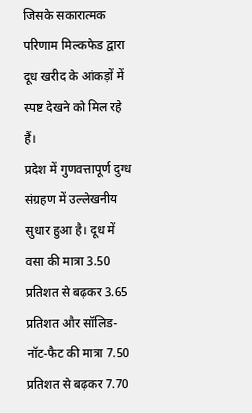जिसके सकारात्मक परिणाम मिल्कफेड द्वारा दूध खरीद के आंकड़ों में स्पष्ट देखने को मिल रहे हैं।
प्रदेश में गुणवत्तापूर्ण दुग्ध संग्रहण में उल्लेखनीय सुधार हुआ है। दूध में वसा की मात्रा 3.50 प्रतिशत से बढ़कर 3.65 प्रतिशत और सॉलिड-नॉट-फैट की मात्रा 7.50 प्रतिशत से बढ़कर 7.70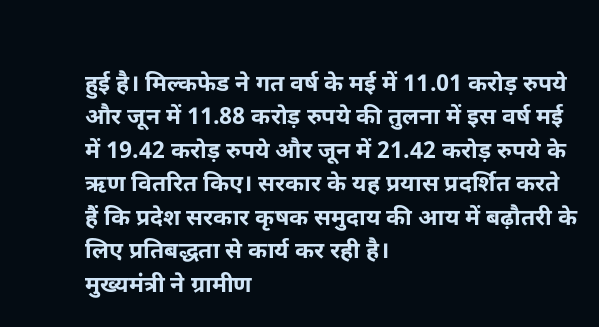हुई है। मिल्कफेड ने गत वर्ष के मई में 11.01 करोड़ रुपये और जून में 11.88 करोड़ रुपये की तुलना में इस वर्ष मई में 19.42 करोड़ रुपये और जून में 21.42 करोड़ रुपये के ऋण वितरित किए। सरकार के यह प्रयास प्रदर्शित करते हैं कि प्रदेश सरकार कृषक समुदाय की आय में बढ़ौतरी के लिए प्रतिबद्धता से कार्य कर रही है।
मुख्यमंत्री ने ग्रामीण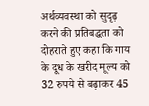अर्थव्यवस्था को सुदृढ़ करने की प्रतिबद्धता को दोहराते हुए कहा कि गाय के दूध के खरीद मूल्य को 32 रुपये से बढ़ाकर 45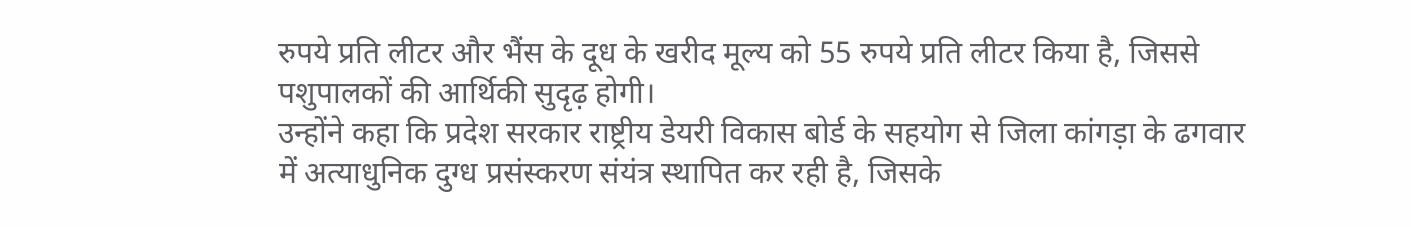रुपये प्रति लीटर और भैंस के दूध के खरीद मूल्य को 55 रुपये प्रति लीटर किया है, जिससे पशुपालकों की आर्थिकी सुदृढ़ होगी।
उन्होंने कहा कि प्रदेश सरकार राष्ट्रीय डेयरी विकास बोर्ड के सहयोग से जिला कांगड़ा के ढगवार में अत्याधुनिक दुग्ध प्रसंस्करण संयंत्र स्थापित कर रही है, जिसके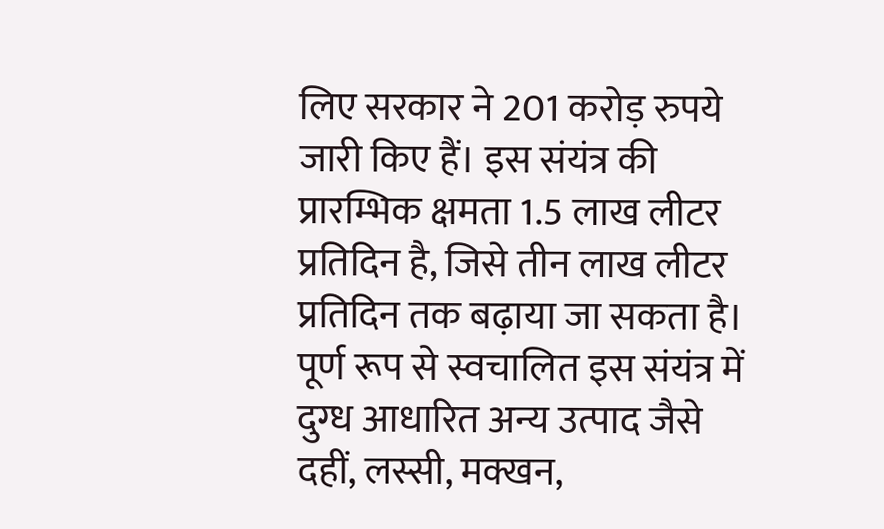लिए सरकार ने 201 करोड़ रुपये जारी किए हैं। इस संयंत्र की प्रारम्भिक क्षमता 1.5 लाख लीटर प्रतिदिन है, जिसे तीन लाख लीटर प्रतिदिन तक बढ़ाया जा सकता है। पूर्ण रूप से स्वचालित इस संयंत्र में दुग्ध आधारित अन्य उत्पाद जैसे दहीं, लस्सी, मक्खन,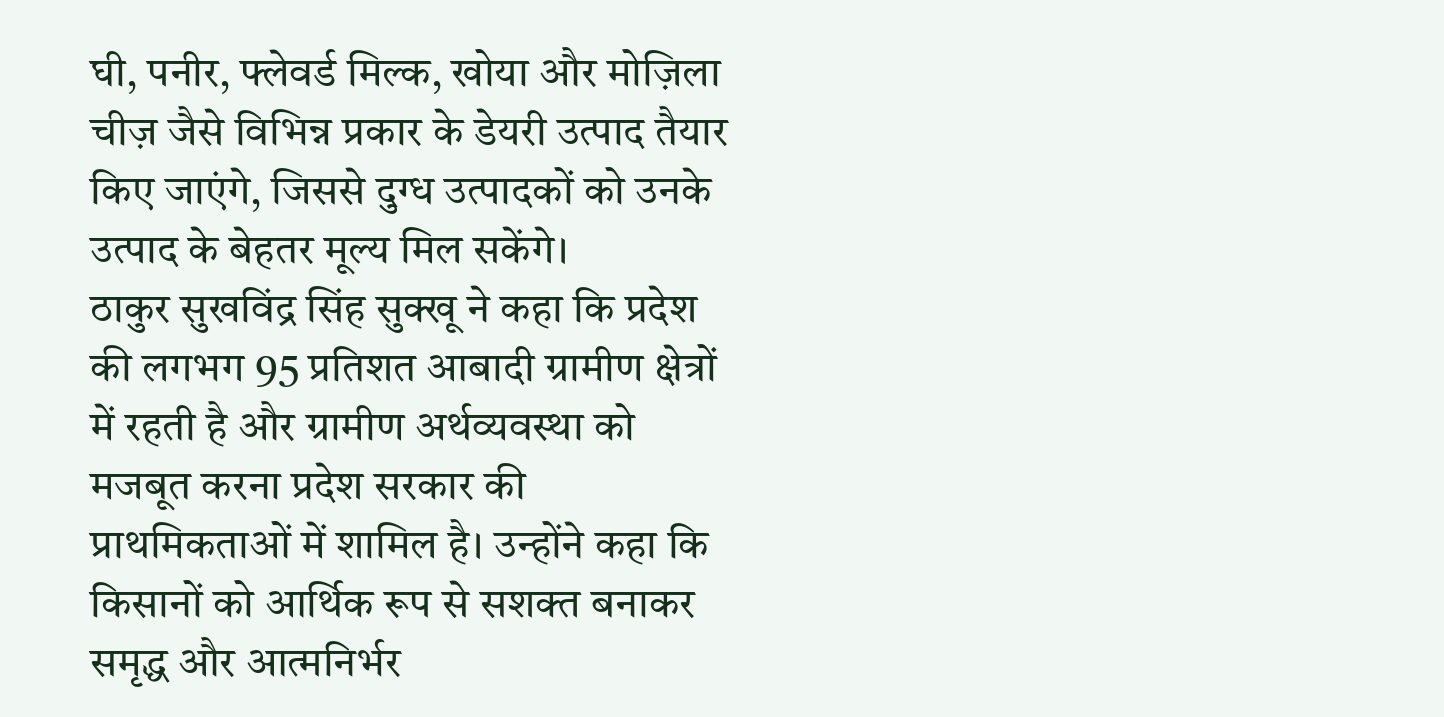घी, पनीर, फ्लेवर्ड मिल्क, खोया और मोज़िला चीज़ जैसे विभिन्न प्रकार के डेयरी उत्पाद तैयार किए जाएंगे, जिससे दुग्ध उत्पादकों को उनके उत्पाद के बेहतर मूल्य मिल सकेंगे।
ठाकुर सुखविंद्र सिंह सुक्खू ने कहा कि प्रदेश की लगभग 95 प्रतिशत आबादी ग्रामीण क्षेत्रों में रहती है और ग्रामीण अर्थव्यवस्था को मजबूत करना प्रदेश सरकार की प्राथमिकताओं में शामिल है। उन्होंने कहा कि किसानों को आर्थिक रूप से सशक्त बनाकर समृद्ध और आत्मनिर्भर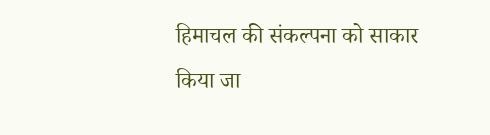हिमाचल की संकल्पना को साकार किया जा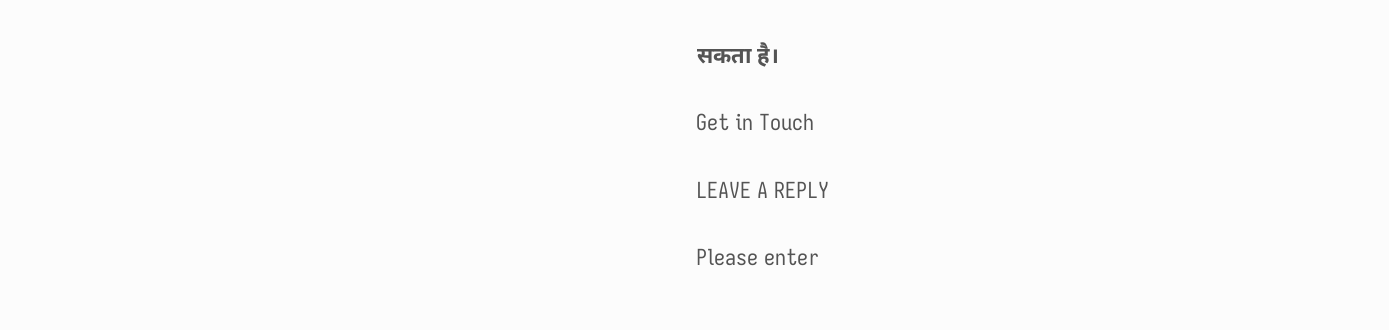सकता है।

Get in Touch

LEAVE A REPLY

Please enter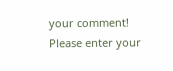your comment!
Please enter your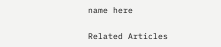name here

Related Articles